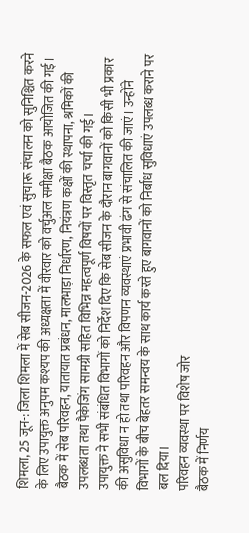शिमला, 25 जून-: जिला शिमला में सेब सीजन-2026 के सफल एवं सुचारू संचालन को सुनिश्चित करने के लिए उपायुक्त अनुपम कश्यप की अध्यक्षता में वीरवार को वर्चुअल समीक्षा बैठक आयोजित की गई। बैठक में सेब परिवहन, यातायात प्रबंधन, मालभाड़ा निर्धारण, नियंत्रण कक्षों की स्थापना, श्रमिकों की उपलब्धता तथा पैकेजिंग सामग्री सहित विभिन्न महत्वपूर्ण विषयों पर विस्तृत चर्चा की गई।
उपायुक्त ने सभी संबंधित विभागों को निर्देश दिए कि सेब सीजन के दौरान बागवानों को किसी भी प्रकार की असुविधा न हो तथा परिवहन और विपणन व्यवस्थाएं प्रभावी ढंग से संचालित की जाएं। उन्होंने विभागों के बीच बेहतर समन्वय के साथ कार्य करते हुए बागवानों को निर्बाध सुविधाएं उपलब्ध कराने पर बल दिया।
परिवहन व्यवस्था पर विशेष जोर
बैठक में निर्णय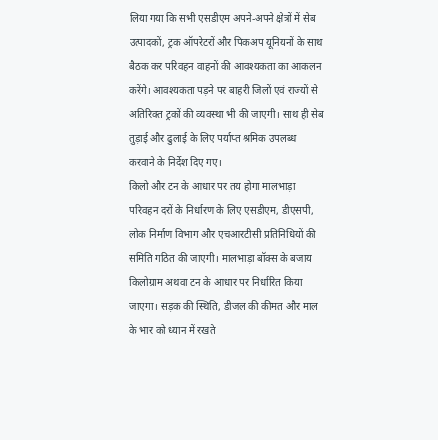लिया गया कि सभी एसडीएम अपने-अपने क्षेत्रों में सेब उत्पादकों, ट्रक ऑपरेटरों और पिकअप यूनियनों के साथ बैठक कर परिवहन वाहनों की आवश्यकता का आकलन करेंगे। आवश्यकता पड़ने पर बाहरी जिलों एवं राज्यों से अतिरिक्त ट्रकों की व्यवस्था भी की जाएगी। साथ ही सेब तुड़ाई और ढुलाई के लिए पर्याप्त श्रमिक उपलब्ध करवाने के निर्देश दिए गए।
किलो और टन के आधार पर तय होगा मालभाड़ा
परिवहन दरों के निर्धारण के लिए एसडीएम, डीएसपी, लोक निर्माण विभाग और एचआरटीसी प्रतिनिधियों की समिति गठित की जाएगी। मालभाड़ा बॉक्स के बजाय किलोग्राम अथवा टन के आधार पर निर्धारित किया जाएगा। सड़क की स्थिति, डीजल की कीमत और माल के भार को ध्यान में रखते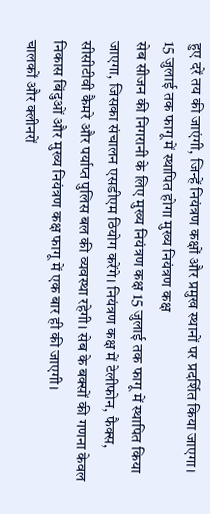हुए दरें तय की जाएंगी, जिन्हें नियंत्रण कक्षों और प्रमुख स्थानों पर प्रदर्शित किया जाएगा।
15 जुलाई तक फागू में स्थापित होगा मुख्य नियंत्रण कक्ष
सेब सीजन की निगरानी के लिए मुख्य नियंत्रण कक्ष 15 जुलाई तक फागू में स्थापित किया जाएगा, जिसका संचालन एसडीएम ठियोग करेंगे। नियंत्रण कक्ष में टेलीफोन, फैक्स, सीसीटीवी कैमरे और पर्याप्त पुलिस बल की व्यवस्था रहेगी। सेब के बक्सों की गणना केवल निकास बिंदुओं और मुख्य नियंत्रण कक्ष फागू में एक बार ही की जाएगी।
चालकों और क्लीनरों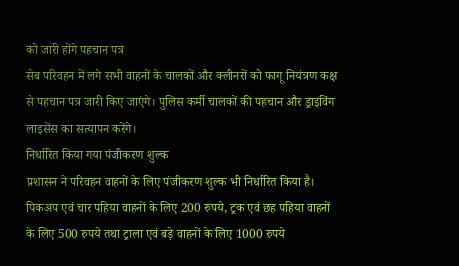को जारी होंगे पहचान पत्र
सेब परिवहन में लगे सभी वाहनों के चालकों और क्लीनरों को फागू नियंत्रण कक्ष से पहचान पत्र जारी किए जाएंगे। पुलिस कर्मी चालकों की पहचान और ड्राइविंग लाइसेंस का सत्यापन करेंगे।
निर्धारित किया गया पंजीकरण शुल्क
प्रशासन ने परिवहन वाहनों के लिए पंजीकरण शुल्क भी निर्धारित किया है। पिकअप एवं चार पहिया वाहनों के लिए 200 रुपये, ट्रक एवं छह पहिया वाहनों के लिए 500 रुपये तथा ट्राला एवं बड़े वाहनों के लिए 1000 रुपये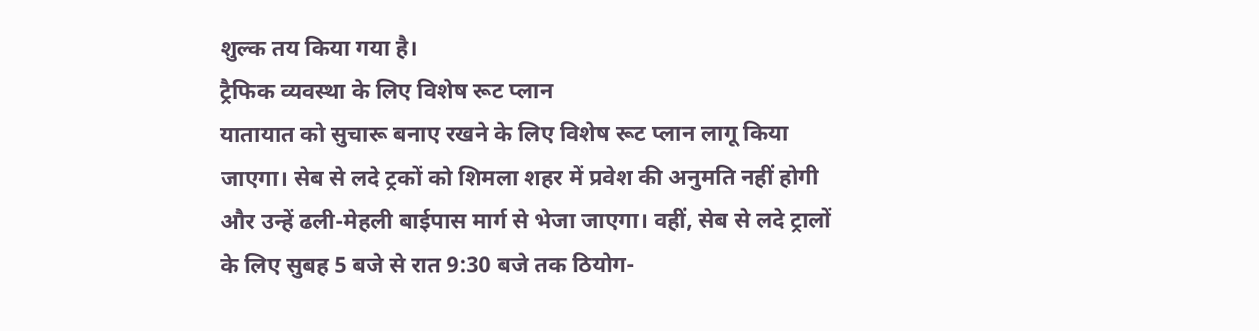शुल्क तय किया गया है।
ट्रैफिक व्यवस्था के लिए विशेष रूट प्लान
यातायात को सुचारू बनाए रखने के लिए विशेष रूट प्लान लागू किया जाएगा। सेब से लदे ट्रकों को शिमला शहर में प्रवेश की अनुमति नहीं होगी और उन्हें ढली-मेहली बाईपास मार्ग से भेजा जाएगा। वहीं, सेब से लदे ट्रालों के लिए सुबह 5 बजे से रात 9:30 बजे तक ठियोग-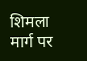शिमला मार्ग पर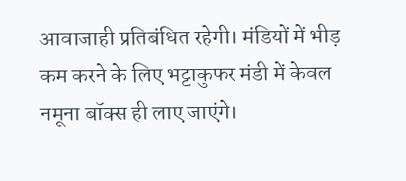आवाजाही प्रतिबंधित रहेगी। मंडियों में भीड़ कम करने के लिए भट्टाकुफर मंडी में केवल नमूना बॉक्स ही लाए जाएंगे।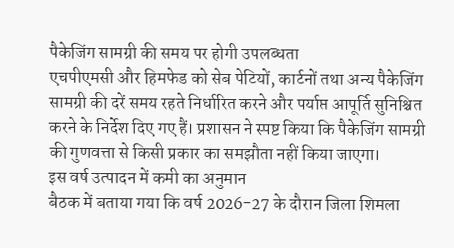पैकेजिंग सामग्री की समय पर होगी उपलब्धता
एचपीएमसी और हिमफेड को सेब पेटियों, कार्टनों तथा अन्य पैकेजिंग सामग्री की दरें समय रहते निर्धारित करने और पर्याप्त आपूर्ति सुनिश्चित करने के निर्देश दिए गए हैं। प्रशासन ने स्पष्ट किया कि पैकेजिंग सामग्री की गुणवत्ता से किसी प्रकार का समझौता नहीं किया जाएगा।
इस वर्ष उत्पादन में कमी का अनुमान
बैठक में बताया गया कि वर्ष 2026-27 के दौरान जिला शिमला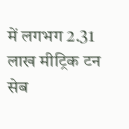में लगभग 2.31 लाख मीट्रिक टन सेब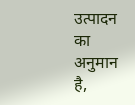उत्पादन का अनुमान है,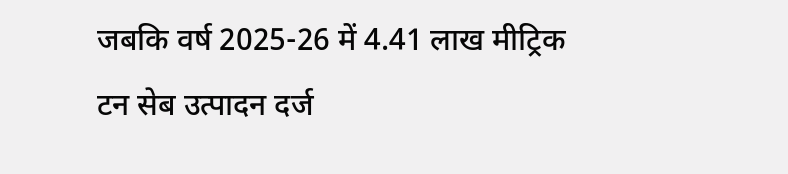जबकि वर्ष 2025-26 में 4.41 लाख मीट्रिक टन सेब उत्पादन दर्ज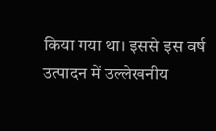किया गया था। इससे इस वर्ष उत्पादन में उल्लेखनीय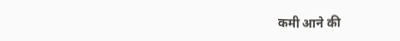कमी आने की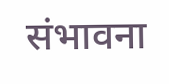संभावना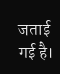जताई गई है।